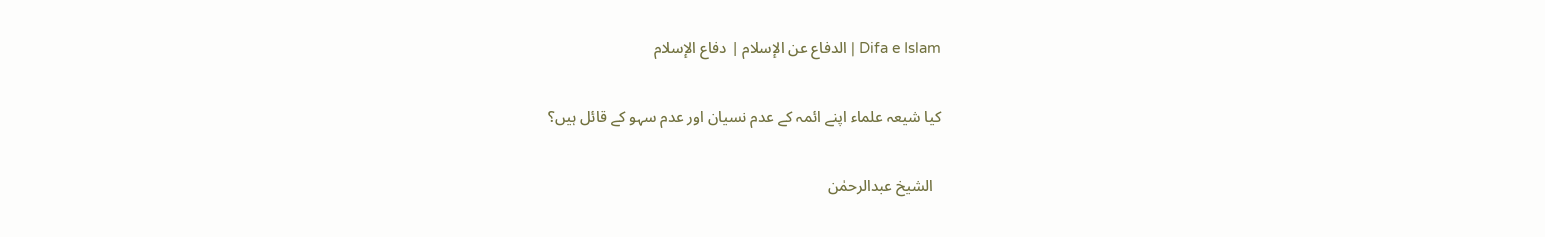Difa e Islam | الدفاع عن الإسلام | دفاع الإسلام

کیا شیعہ علماء اپنے ائمہ کے عدم نسیان اور عدم سہو کے قائل ہیں؟

  الشیخ عبدالرحمٰن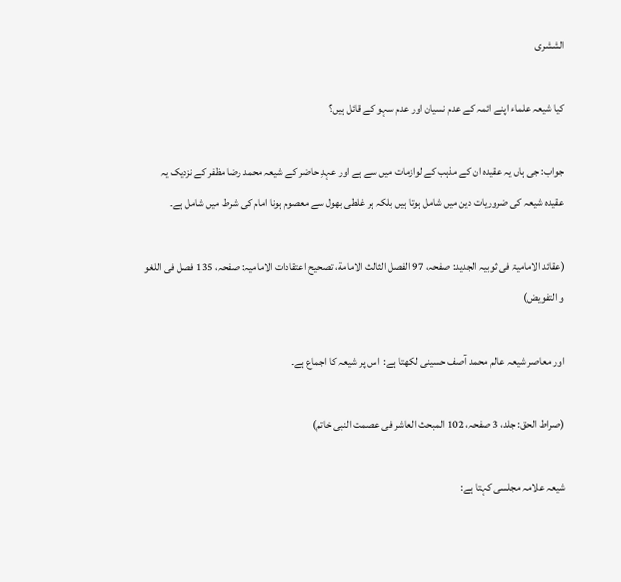الششری

کیا شیعہ علماء اپنے ائمہ کے عدم نسیان اور عدم سہو کے قائل ہیں؟

جواب: جی ہاں یہ عقیدہ ان کے مذہب کے لوازمات میں سے ہے اور عہدِ حاضر کے شیعہ محمد رضا مظفر کے نزدیک یہ عقیدہ شیعہ کی ضروریات دین میں شامل ہوتا ہیں بلکہ ہر غلطی بھول سے معصوم ہونا امام کی شرط میں شامل ہے۔

(عقائد الامامیۃ فی ثوبیہ الجدید: صفحہ، 97 الفصل الثالث الامامة، تصحیح اعتقادات الامامیہ: صفحہ، 135 فصل فی اللغو و التفویض)

اور معاصر شیعہ عالم محمد آصف حسینی لکھتا ہے:  اس پر شیعہ کا اجماع ہے۔

(صراط الحق: جلد، 3 صفحہ، 102 المبحث العاشر فی عصمت النبی خاتم)

شیعہ علامہ مجلسی کہتا ہے: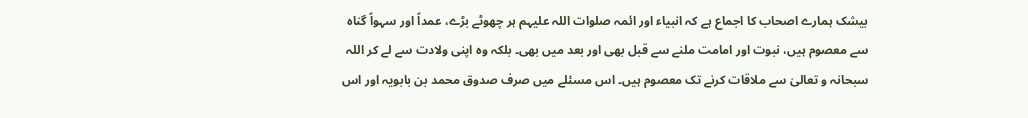بیشک ہمارے اصحاب کا اجماع ہے کہ انبیاء اور ائمہ صلوات اللہ علیہم ہر چھوٹے بڑے، عمداً اور سہواً گناہ سے معصوم ہیں، نبوت اور امامت ملنے سے قبل بھی اور بعد میں بھی۔ بلکہ وہ اپنی ولادت سے لے کر اللہ سبحانہ و تعالیٰ سے ملاقات کرنے تک معصوم ہیں۔ اس مسئلے میں صرف صدوق محمد بن بابویہ اور اس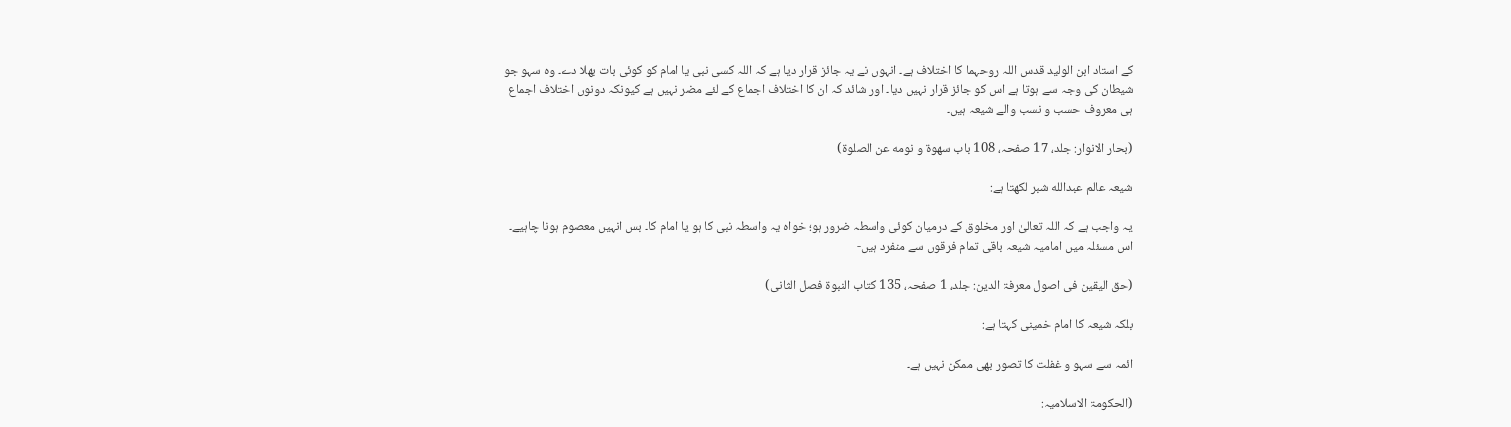کے استاد ابن الولید قدس اللہ روحہما کا اختلاف ہے۔ انہوں نے یہ جائز قرار دیا ہے کہ اللہ کسی نبی یا امام کو کوئی بات بھلا دے۔ وہ سہو جو شیطان کی وجہ سے ہوتا ہے اس کو جائز قرار نہیں دیا۔ اور شائد کہ ان کا اختلاف اجماع کے لئے مضر نہیں ہے کیونکہ دونوں اختلاف اجماع ہی معروف حسب و نسب والے شیعہ ہیں۔

(بحار الانوار: جلد، 17 صفحہ، 108 باب سھوة و نومه عن الصلوۃ)

شیعہ عالم عبدالله شبر لکھتا ہے:

یہ واجب ہے کہ اللہ تعالیٰ اور مخلوق کے درمیان کوئی واسطہ ضرور ہو؛ خواہ یہ واسطہ نبی کا ہو یا امام کا۔ بس انہیں معصوم ہونا چاہیے۔ اس مسئلہ میں امامیہ شیعہ باقی تمام فرقوں سے منفرد ہیں-

(حق الیقین فی اصول معرفۃ الدین: جلد، 1 صفحہ، 135 کتاب النبوۃ فصل الثانی)

بلکہ شیعہ کا امام خمینی کہتا ہے:

ائمہ سے سہو و غفلت کا تصور بھی ممکن نہیں ہے۔

(الحکومۃ الاسلامیہ: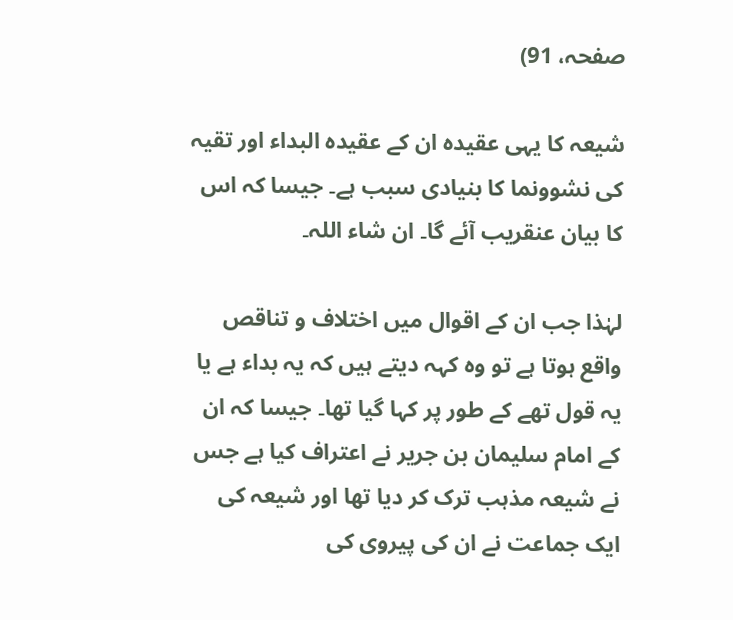صفحہ، 91)

شیعہ کا یہی عقیدہ ان کے عقیدہ البداء اور تقیہ کی نشوونما کا بنیادی سبب ہے۔ جیسا کہ اس کا بیان عنقریب آئے گا۔ ان شاء اللہ۔

لہٰذا جب ان کے اقوال میں اختلاف و تناقص واقع ہوتا ہے تو وہ کہہ دیتے ہیں کہ یہ بداء ہے یا یہ قول تھے کے طور پر کہا گیا تھا۔ جیسا کہ ان کے امام سلیمان بن جریر نے اعتراف کیا ہے جس نے شیعہ مذہب ترک کر دیا تھا اور شیعہ کی ایک جماعت نے ان کی پیروی کی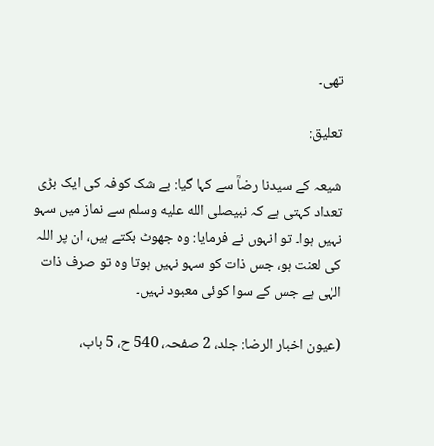تھی۔

تعلیق:

شیعہ کے سیدنا رضاؒ سے کہا گیا: بے شک کوفہ کی ایک بڑی تعداد کہتی ہے کہ نبیصلى الله عليه وسلم سے نماز میں سہو نہیں ہوا۔ تو انہوں نے فرمایا: وہ جھوٹ بکتے ہیں، ان پر اللہ کی لعنت ہو، جس ذات کو سہو نہیں ہوتا وہ تو صرف ذات الہٰی ہے جس کے سوا کوئی معبود نہیں۔

(عیون اخبار الرضا: جلد، 2 صفحہ، 540 ح، 5 باب،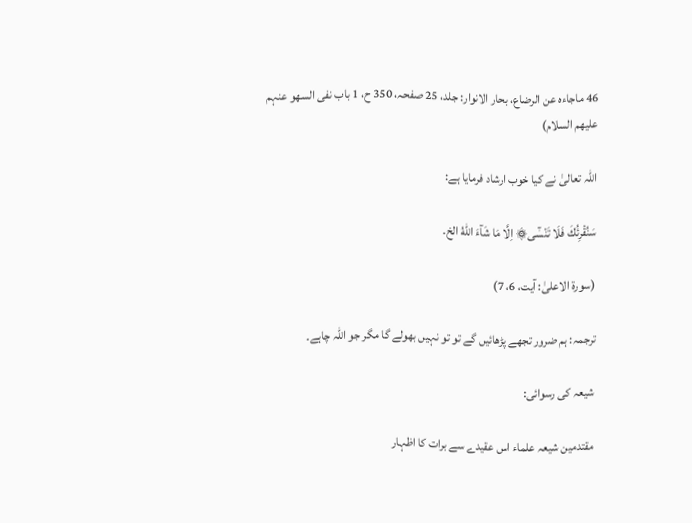46 ماجاءہ عن الرضاع، بحار الانوار: جلد، 25 صفحہ، 350 ح، 1 باب نفی السھو عنہم علیھم السلام)

اللہ تعالیٰ نے کیا خوب ارشاد فرمایا ہے:

سَنُقۡرِئُكَ فَلَا تَنۡسٰٓى۞ اِلَّا مَا شَآءَ اللّٰهُ‌ الخ۔

(سورۃ الاعلیٰ: آیت، 6، 7)

ترجمہ: ہم ضرور تجھے پڑھائیں گے تو تو نہیں بھولے گا مگر جو اللہ چاہے۔

شیعہ کی رسوائی:

مقتدمین شیعہ علماء اس عقیدے سے برات کا اظہار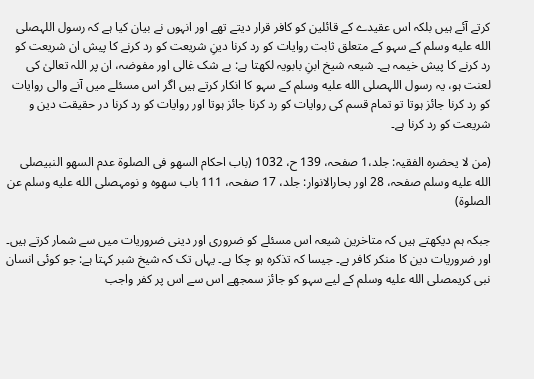کرتے آئے ہیں بلکہ اس عقیدے کے قائلین کو کافر قرار دیتے تھے اور انہوں نے بیان کیا ہے کہ رسول اللہصلى الله عليه وسلم کے سہو کے متعلق ثابت روایات کو رد کرنا دینِ شریعت کو رد کرنے کا پیش ان شریعت کو رد کرنے کا پیش خیمہ ہے۔ شیعہ شیخ ابنِ بابویہ لکھتا ہے: بے شک غالی اور مفوضہ، ان پر اللہ تعالیٰ کی لعنت ہو، یہ رسول اللہصلى الله عليه وسلم کے سہو کا انکار کرتے ہیں اگر اس مسئلے میں آنے والی روایات کو رد کرنا جائز ہوتا تو تمام قسم کی روایات کو رد کرنا جائز ہوتا اور روایات کو رد کرنا در حقیقت دین و شریعت کو رد کرنا ہے۔

(من لا یحضرہ الفقیہ: جلد،1 صفحہ، 139 ح، 1032 (باب احکام السھو فی الصلوۃ عدم السھو النبیصلى الله عليه وسلم صفحہ، 28 اور بحارالانوار: جلد، 17 صفحہ، 111 باب سھوہ و نومہصلى الله عليه وسلم عن الصلوۃ)

جبکہ ہم دیکھتے ہیں کہ متاخرین شیعہ اس مسئلے کو ضروری اور دینی ضروریات میں سے شمار کرتے ہیں۔ اور ضروریات دین کا منکر کافر ہے۔ جیسا کہ تذکرہ ہو چکا ہے۔ یہاں تک کہ شیخ شبر کہتا ہے: جو کوئی انسان نبی کریمصلى الله عليه وسلم کے لیے سہو کو جائز سمجھے اس سے اس پر کفر واجب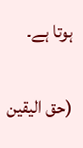ہوتا ہے۔

(حق الیقین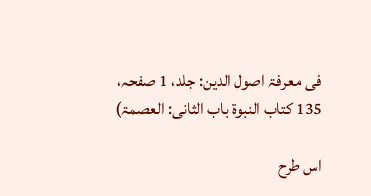فی معرفۃ اصول الدین: جلد، 1 صفحہ، 135 کتاب النبوۃ باب الثانی: العصمۃ)

اس طرح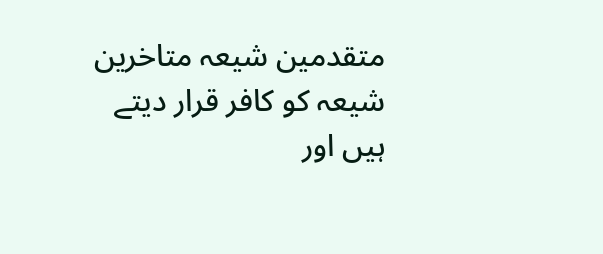متقدمین شیعہ متاخرین شیعہ کو کافر قرار دیتے ہیں اور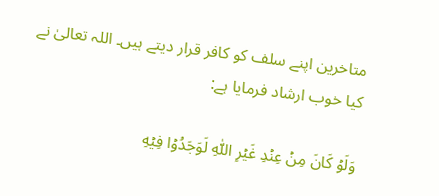متاخرین اپنے سلف کو کافر قرار دیتے ہیں۔ اللہ تعالیٰ نے کیا خوب ارشاد فرمایا ہے:

وَلَوۡ كَانَ مِنۡ عِنۡدِ غَيۡرِ اللّٰهِ لَوَجَدُوۡا فِيۡهِ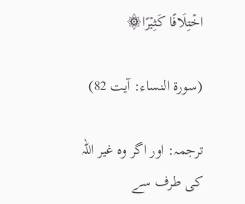اخۡتِلَافًا كَثِيۡرًا۞

(سورۃ النساء: آیت 82)

ترجمہ: اور اگر وہ غیر اللہ کی طرف سے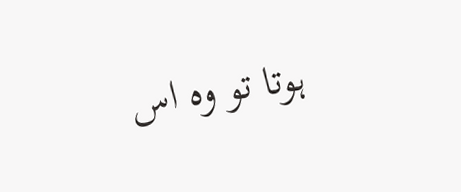ہوتا تو وہ اس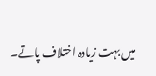میں بہت زیادہ اختلاف پاتے۔